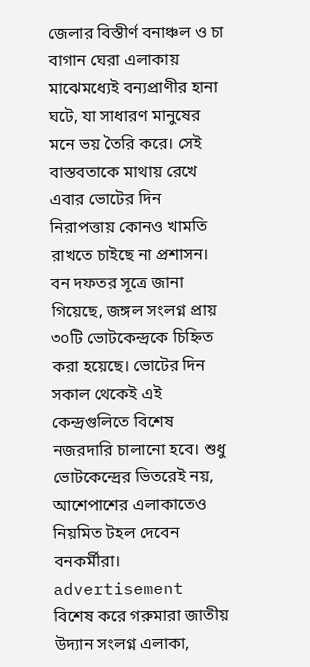জেলার বিস্তীর্ণ বনাঞ্চল ও চা বাগান ঘেরা এলাকায় মাঝেমধ্যেই বন্যপ্রাণীর হানা ঘটে, যা সাধারণ মানুষের মনে ভয় তৈরি করে। সেই বাস্তবতাকে মাথায় রেখে এবার ভোটের দিন নিরাপত্তায় কোনও খামতি রাখতে চাইছে না প্রশাসন। বন দফতর সূত্রে জানা গিয়েছে, জঙ্গল সংলগ্ন প্রায় ৩০টি ভোটকেন্দ্রকে চিহ্নিত করা হয়েছে। ভোটের দিন সকাল থেকেই এই কেন্দ্রগুলিতে বিশেষ নজরদারি চালানো হবে। শুধু ভোটকেন্দ্রের ভিতরেই নয়, আশেপাশের এলাকাতেও নিয়মিত টহল দেবেন বনকর্মীরা।
advertisement
বিশেষ করে গরুমারা জাতীয় উদ্যান সংলগ্ন এলাকা,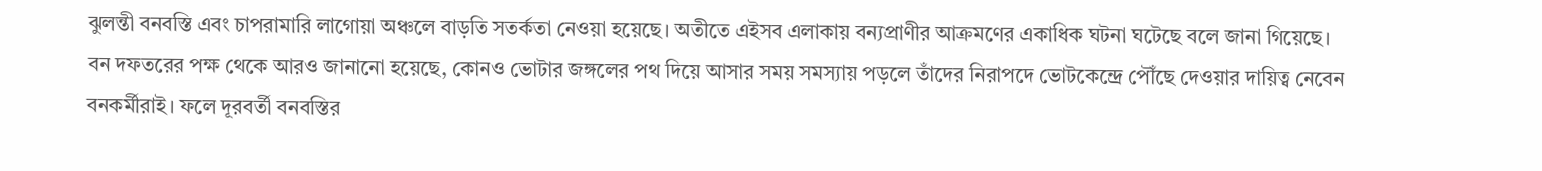ঝুলন্তী বনবস্তি এবং চাপরামারি লাগোয়া অঞ্চলে বাড়তি সতর্কতা নেওয়া হয়েছে। অতীতে এইসব এলাকায় বন্যপ্রাণীর আক্রমণের একাধিক ঘটনা ঘটেছে বলে জানা গিয়েছে।
বন দফতরের পক্ষ থেকে আরও জানানো হয়েছে, কোনও ভোটার জঙ্গলের পথ দিয়ে আসার সময় সমস্যায় পড়লে তাঁদের নিরাপদে ভোটকেন্দ্রে পৌঁছে দেওয়ার দায়িত্ব নেবেন বনকর্মীরাই। ফলে দূরবর্তী বনবস্তির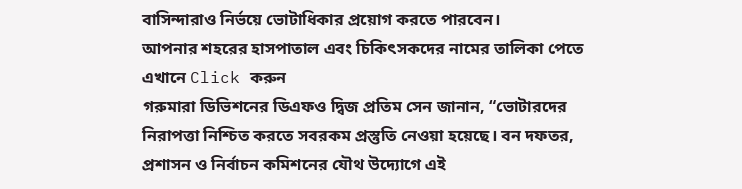বাসিন্দারাও নির্ভয়ে ভোটাধিকার প্রয়োগ করতে পারবেন।
আপনার শহরের হাসপাতাল এবং চিকিৎসকদের নামের তালিকা পেতে এখানে Click করুন
গরুমারা ডিভিশনের ডিএফও দ্বিজ প্রতিম সেন জানান, “ভোটারদের নিরাপত্তা নিশ্চিত করতে সবরকম প্রস্তুতি নেওয়া হয়েছে। বন দফতর, প্রশাসন ও নির্বাচন কমিশনের যৌথ উদ্যোগে এই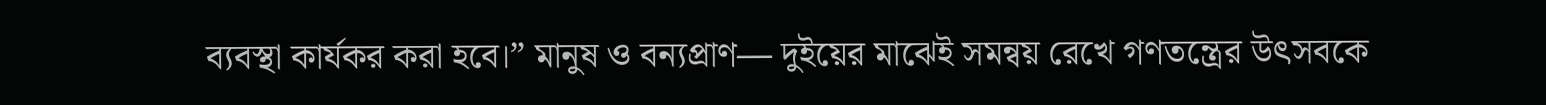ব্যবস্থা কার্যকর করা হবে।” মানুষ ও বন্যপ্রাণ— দুইয়ের মাঝেই সমন্বয় রেখে গণতন্ত্রের উৎসবকে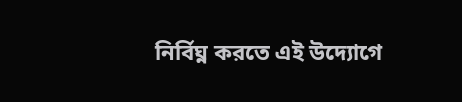নির্বিঘ্ন করতে এই উদ্যোগে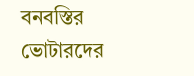বনবস্তির ভোটারদের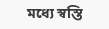মধ্যে স্বস্তি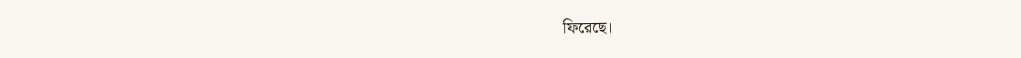ফিরেছে।